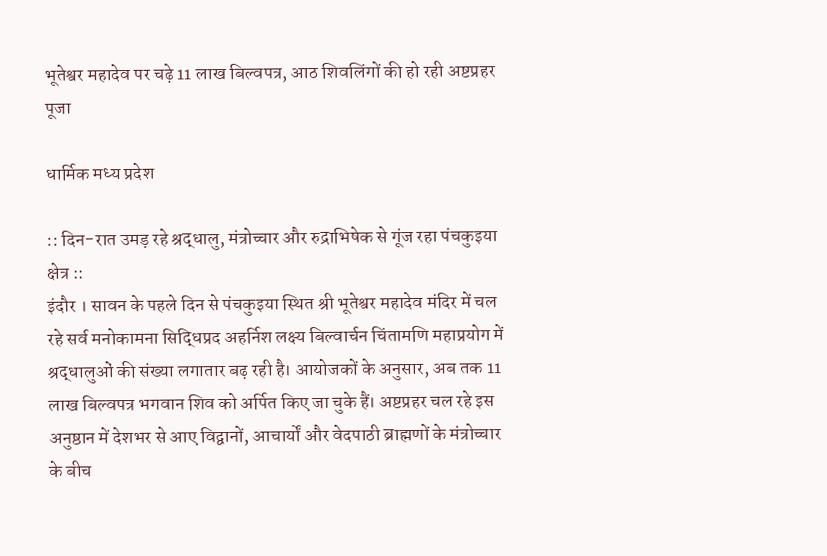भूतेश्वर महादेव पर चढ़े 11 लाख बिल्वपत्र, आठ शिवलिंगों की हो रही अष्टप्रहर पूजा

धार्मिक मध्य प्रदेश

:: दिन-रात उमड़ रहे श्रद्धालु, मंत्रोच्चार और रुद्राभिषेक से गूंज रहा पंचकुइया क्षेत्र ::
इंदौर । सावन के पहले दिन से पंचकुइया स्थित श्री भूतेश्वर महादेव मंदिर में चल रहे सर्व मनोकामना सिद्धिप्रद अहर्निश लक्ष्य बिल्वार्चन चिंतामणि महाप्रयोग में श्रद्धालुओं की संख्या लगातार बढ़ रही है। आयोजकों के अनुसार, अब तक 11 लाख बिल्वपत्र भगवान शिव को अर्पित किए जा चुके हैं। अष्टप्रहर चल रहे इस अनुष्ठान में देशभर से आए विद्वानों, आचार्यों और वेदपाठी ब्राह्मणों के मंत्रोच्चार के बीच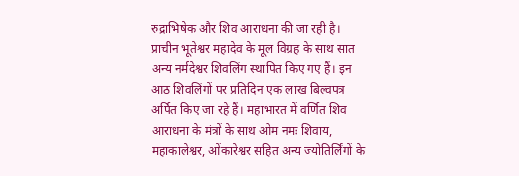रुद्राभिषेक और शिव आराधना की जा रही है।
प्राचीन भूतेश्वर महादेव के मूल विग्रह के साथ सात अन्य नर्मदेश्वर शिवलिंग स्थापित किए गए हैं। इन आठ शिवलिंगों पर प्रतिदिन एक लाख बिल्वपत्र अर्पित किए जा रहे हैं। महाभारत में वर्णित शिव आराधना के मंत्रों के साथ ओम नमः शिवाय, महाकालेश्वर, ओंकारेश्वर सहित अन्य ज्योतिर्लिंगों के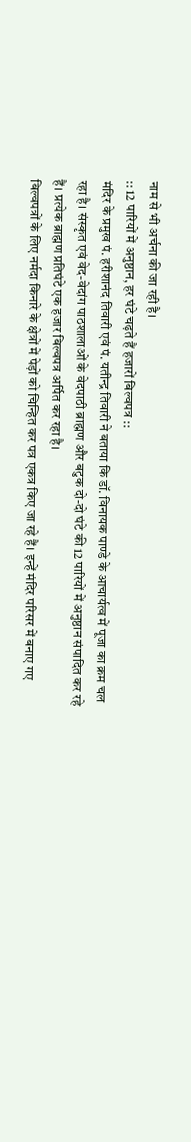नाम से भी अर्चना की जा रही है।
:: 12 पारियों में अनुष्ठान, हर घंटे चढ़ते हैं हजारों बिल्वपत्र ::
मंदिर के प्रमुख पं. हरीशानंद तिवारी एवं पं. यतीन्द्र तिवारी ने बताया कि डॉ. विनायक पाण्डे के आचार्यत्व में पूजा का क्रम चल रहा है। संस्कृत एवं वेद-वेदांग पाठशालाओं के वेदपाठी ब्राह्मण और बटुक दो-दो घंटे की 12 पारियों में अनुष्ठान संपादित कर रहे हैं। प्रत्येक ब्राह्मण प्रतिघंटे एक हजार बिल्वपत्र अर्पित कर रहा है।
बिल्वपत्रों के लिए नर्मदा किनारे के क्षेत्रों में पेड़ों को चिन्हित कर पत्र एकत्र किए जा रहे हैं। इन्हें मंदिर परिसर में बनाए गए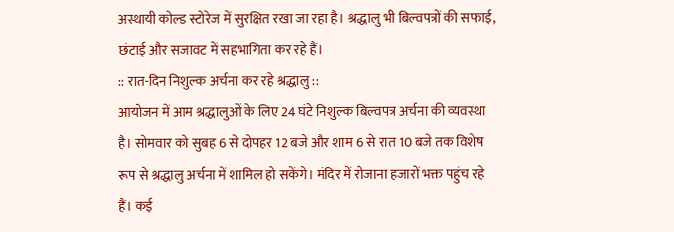अस्थायी कोल्ड स्टोरेज में सुरक्षित रखा जा रहा है। श्रद्धालु भी बिल्वपत्रों की सफाई, छंटाई और सजावट में सहभागिता कर रहे हैं।
:: रात-दिन निशुल्क अर्चना कर रहे श्रद्धालु ::
आयोजन में आम श्रद्धालुओं के लिए 24 घंटे निशुल्क बिल्वपत्र अर्चना की व्यवस्था है। सोमवार को सुबह 6 से दोपहर 12 बजे और शाम 6 से रात 10 बजे तक विशेष रूप से श्रद्धालु अर्चना में शामिल हो सकेंगे। मंदिर में रोजाना हजारों भक्त पहुंच रहे हैं। कई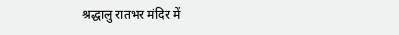श्रद्धालु रातभर मंदिर में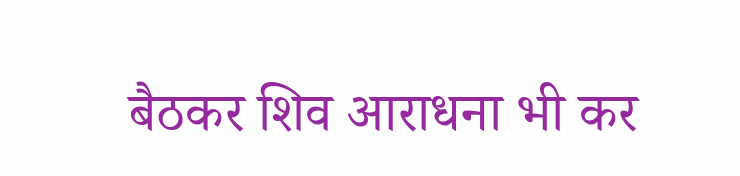बैठकर शिव आराधना भी कर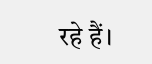रहे हैं।